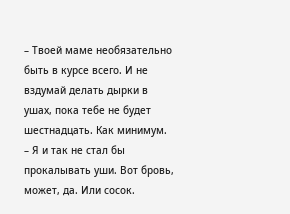– Твоей маме необязательно быть в курсе всего. И не вздумай делать дырки в ушах, пока тебе не будет шестнадцать. Как минимум.
– Я и так не стал бы прокалывать уши. Вот бровь, может, да. Или сосок.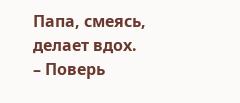Папа, смеясь, делает вдох.
– Поверь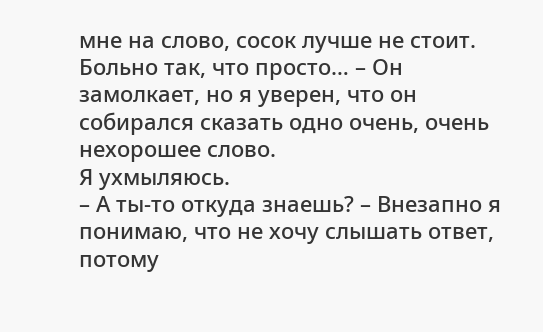мне на слово, сосок лучше не стоит. Больно так, что просто… – Он замолкает, но я уверен, что он собирался сказать одно очень, очень нехорошее слово.
Я ухмыляюсь.
– А ты-то откуда знаешь? – Внезапно я понимаю, что не хочу слышать ответ, потому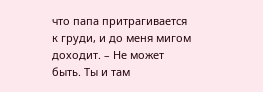что папа притрагивается к груди, и до меня мигом доходит. – Не может быть. Ты и там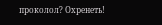проколол? Охренеть!